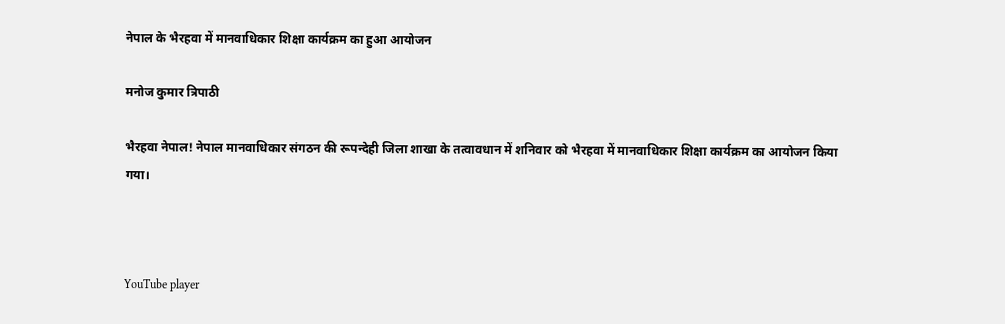नेपाल के भैरहवा में मानवाधिकार शिक्षा कार्यक्रम का हुआ आयोजन

मनोज कुमार त्रिपाठी

भैरहवा नेपाल! नेपाल मानवाधिकार संगठन की रूपन्देही जिला शाखा के तत्वावधान में शनिवार को भैरहवा में मानवाधिकार शिक्षा कार्यक्रम का आयोजन किया गया।



YouTube player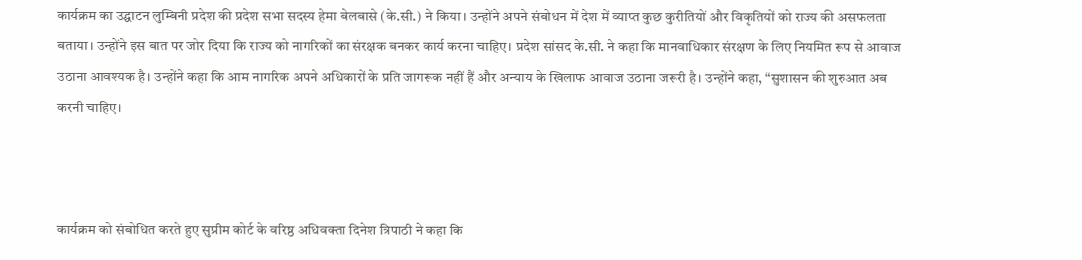कार्यक्रम का उद्घाटन लुम्बिनी प्रदेश की प्रदेश सभा सदस्य हेमा बेलबासे (के.सी.) ने किया। उन्होंने अपने संबोधन में देश में व्याप्त कुछ कुरीतियों और विकृतियों को राज्य की असफलता बताया। उन्होंने इस बात पर जोर दिया कि राज्य को नागरिकों का संरक्षक बनकर कार्य करना चाहिए। प्रदेश सांसद के.सी. ने कहा कि मानवाधिकार संरक्षण के लिए नियमित रूप से आवाज उठाना आवश्यक है। उन्होंने कहा कि आम नागरिक अपने अधिकारों के प्रति जागरूक नहीं हैं और अन्याय के खिलाफ आवाज उठाना जरूरी है। उन्होंने कहा, “सुशासन की शुरुआत अब करनी चाहिए।



कार्यक्रम को संबोधित करते हुए सुप्रीम कोर्ट के वरिष्ठ अधिवक्ता दिनेश त्रिपाठी ने कहा कि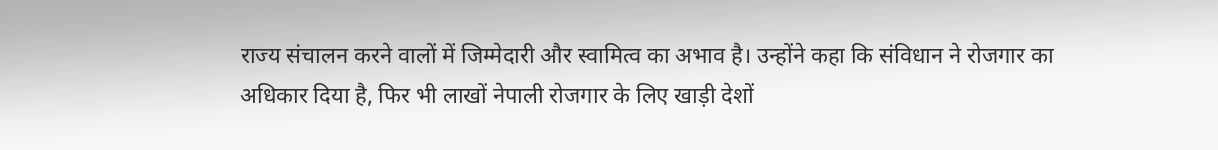राज्य संचालन करने वालों में जिम्मेदारी और स्वामित्व का अभाव है। उन्होंने कहा कि संविधान ने रोजगार का अधिकार दिया है, फिर भी लाखों नेपाली रोजगार के लिए खाड़ी देशों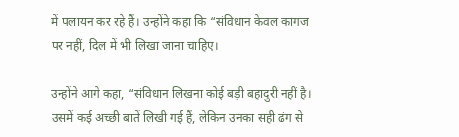में पलायन कर रहे हैं। उन्होंने कहा कि “संविधान केवल कागज पर नहीं, दिल में भी लिखा जाना चाहिए।

उन्होंने आगे कहा, “संविधान लिखना कोई बड़ी बहादुरी नहीं है। उसमें कई अच्छी बातें लिखी गई हैं, लेकिन उनका सही ढंग से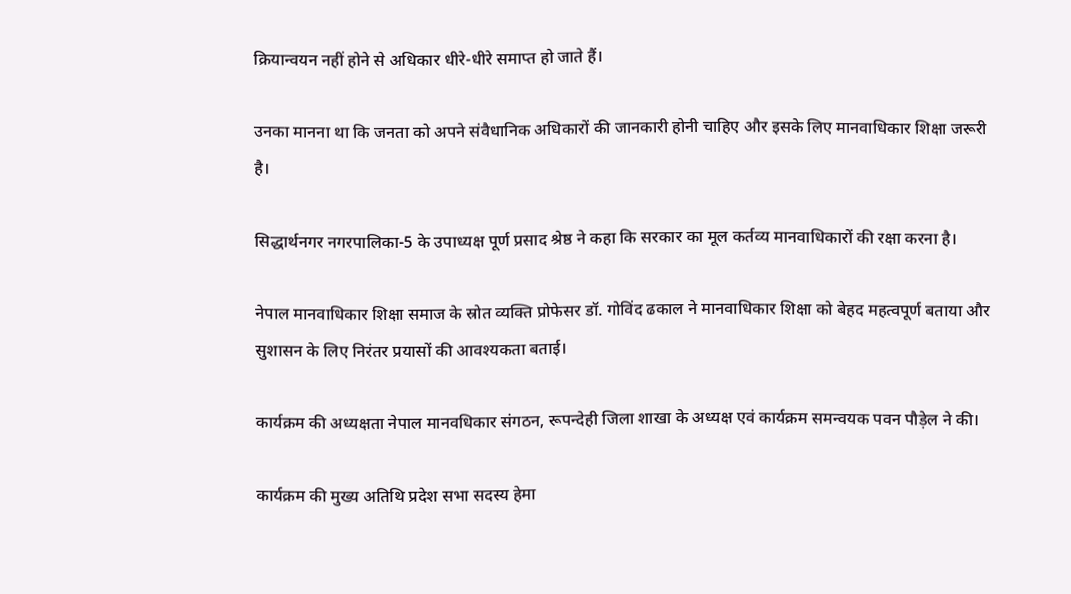क्रियान्वयन नहीं होने से अधिकार धीरे-धीरे समाप्त हो जाते हैं।

उनका मानना था कि जनता को अपने संवैधानिक अधिकारों की जानकारी होनी चाहिए और इसके लिए मानवाधिकार शिक्षा जरूरी है।

सिद्धार्थनगर नगरपालिका-5 के उपाध्यक्ष पूर्ण प्रसाद श्रेष्ठ ने कहा कि सरकार का मूल कर्तव्य मानवाधिकारों की रक्षा करना है।

नेपाल मानवाधिकार शिक्षा समाज के स्रोत व्यक्ति प्रोफेसर डॉ. गोविंद ढकाल ने मानवाधिकार शिक्षा को बेहद महत्वपूर्ण बताया और सुशासन के लिए निरंतर प्रयासों की आवश्यकता बताई।

कार्यक्रम की अध्यक्षता नेपाल मानवधिकार संगठन, रूपन्देही जिला शाखा के अध्यक्ष एवं कार्यक्रम समन्वयक पवन पौड़ेल ने की।

कार्यक्रम की मुख्य अतिथि प्रदेश सभा सदस्य हेमा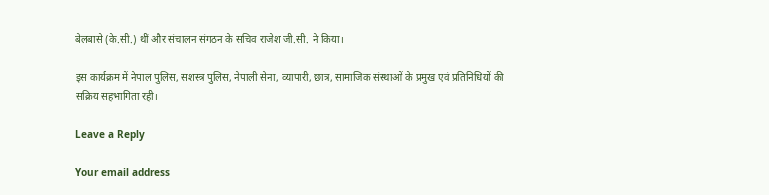बेलबासे (के.सी.) थीं और संचालन संगठन के सचिव राजेश जी.सी. ने किया।

इस कार्यक्रम में नेपाल पुलिस, सशस्त्र पुलिस, नेपाली सेना, व्यापारी, छात्र, सामाजिक संस्थाओं के प्रमुख एवं प्रतिनिधियों की सक्रिय सहभागिता रही।

Leave a Reply

Your email address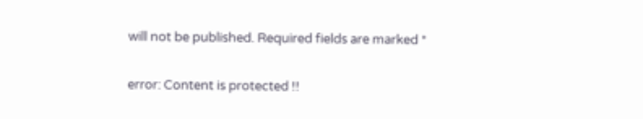will not be published. Required fields are marked *

error: Content is protected !!